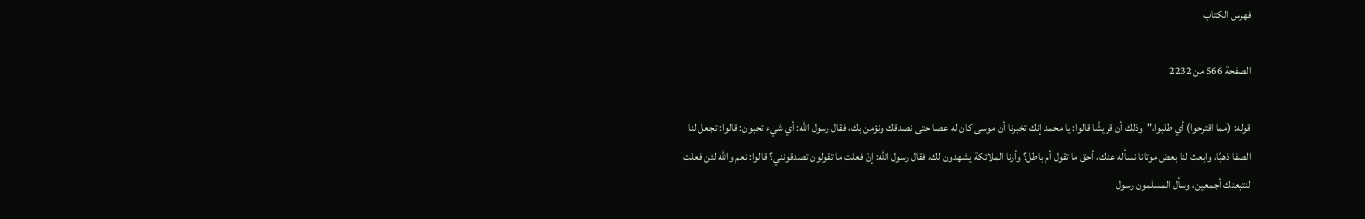فهرس الكتاب

الصفحة 566 من 2232

قوله: (مما اقترحوا) أي طلبوا،"وذلك أن قريشًا قالوا: يا محمد إنك تخبرنا أن موسى كان له عصا حتى نصدقك ونؤمن بك، فقال رسول الله: أي شيء تحبون: قالوا: تجعل لنا الصفا ذهبًا، وابعث لنا بعض موتانا نسأله عنك، أحق ما تقول أم باطل؟ وأرنا الملائكة يشهدون لك، فقال رسول الله: إنْ فعلت ما تقولون تصدقونني؟ قالوا: نعم والله لئن فعلت لنتبعنك أجمعين، وسأل المسلمون رسول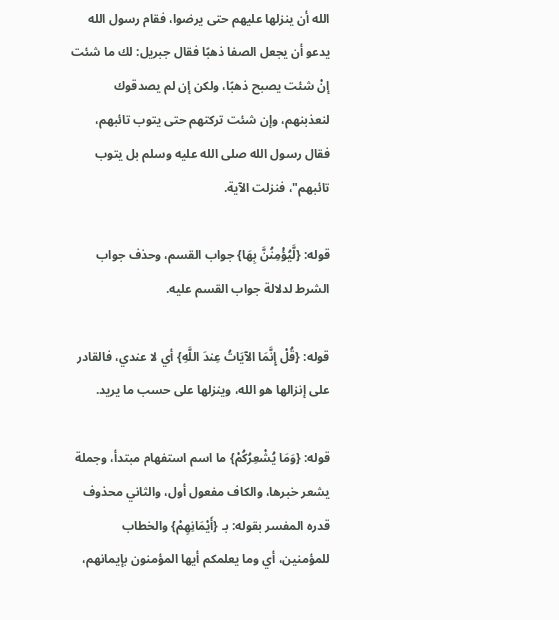الله أن ينزلها عليهم حتى يرضوا، فقام رسول الله يدعو أن يجعل الصفا ذهبًا فقال جبريل: لك ما شئت إنْ شئت يصبح ذهبًا، ولكن إن لم يصدقوك لنعذبنهم، وإن شئت تركتهم حتى يتوب تائبهم، فقال رسول الله صلى الله عليه وسلم بل يتوب تائبهم"، فنزلت الآية.

قوله: {لَّيُؤْمِنُنَّ بِهَا} جواب القسم، وحذف جواب الشرط لدلالة جواب القسم عليه.

قوله: {قُلْ إِنَّمَا الآيَاتُ عِندَ اللَّهِ} أي لا عندي، فالقادر على إنزالها هو الله، وينزلها على حسب ما يريد.

قوله: {وَمَا يُشْعِرُكُمْ} ما اسم استفهام مبتدأ، وجملة يشعر خبرها، والكاف مفعول أول، والثاني محذوف قدره المفسر بقوله: بـ {أَيْمَانِهِمْ} والخطاب للمؤمنين، أي وما يعلمكم أيها المؤمنون بإيمانهم،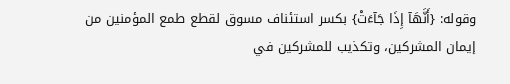وقوله: {أَنَّهَآ إِذَا جَآءَتْ} بكسر استئناف مسوق لقطع طمع المؤمنين من إيمان المشركين، وتكذيب للمشركين في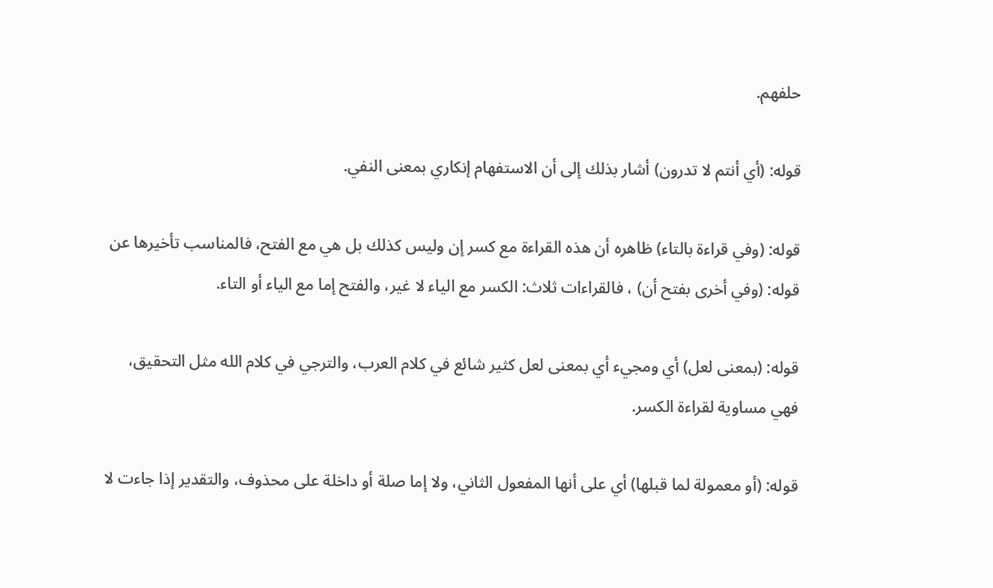حلفهم.

قوله: (أي أنتم لا تدرون) أشار بذلك إلى أن الاستفهام إنكاري بمعنى النفي.

قوله: (وفي قراءة بالتاء) ظاهره أن هذه القراءة مع كسر إن وليس كذلك بل هي مع الفتح، فالمناسب تأخيرها عن قوله: (وفي أخرى بفتح أن) ، فالقراءات ثلاث: الكسر مع الياء لا غير، والفتح إما مع الياء أو التاء.

قوله: (بمعنى لعل) أي ومجيء أي بمعنى لعل كثير شائع في كلام العرب، والترجي في كلام الله مثل التحقيق، فهي مساوية لقراءة الكسر.

قوله: (أو معمولة لما قبلها) أي على أنها المفعول الثاني، ولا إما صلة أو داخلة على محذوف، والتقدير إذا جاءت لا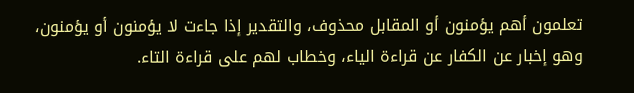تعلمون أهم يؤمنون أو المقابل محذوف، والتقدير إذا جاءت لا يؤمنون أو يؤمنون، وهو إخبار عن الكفار عن قراءة الياء، وخطاب لهم على قراءة التاء.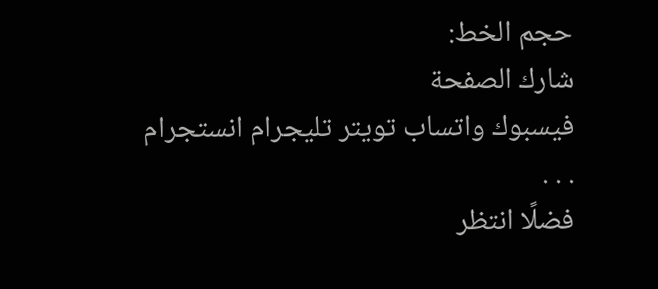حجم الخط:
شارك الصفحة
فيسبوك واتساب تويتر تليجرام انستجرام
. . .
فضلًا انتظر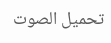تحميل الصوت